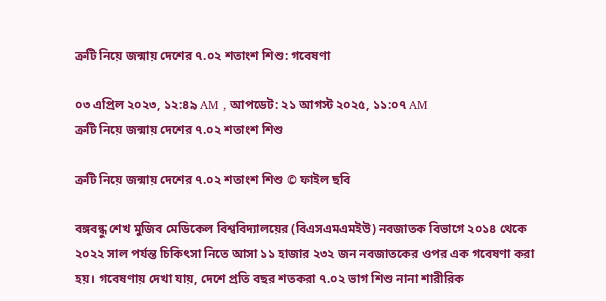ত্রুটি নিয়ে জন্মায় দেশের ৭.০২ শতাংশ শিশু: গবেষণা

০৩ এপ্রিল ২০২৩, ১২:৪৯ AM , আপডেট: ২১ আগস্ট ২০২৫, ১১:০৭ AM
ত্রুটি নিয়ে জন্মায় দেশের ৭.০২ শতাংশ শিশু

ত্রুটি নিয়ে জন্মায় দেশের ৭.০২ শতাংশ শিশু © ফাইল ছবি

বঙ্গবন্ধু শেখ মুজিব মেডিকেল বিশ্ববিদ্যালয়ের (বিএসএমএমইউ) নবজাতক বিভাগে ২০১৪ থেকে ২০২২ সাল পর্যন্ত চিকিৎসা নিতে আসা ১১ হাজার ২৩২ জন নবজাতকের ওপর এক গবেষণা করা হয়। গবেষণায় দেখা যায়, দেশে প্রতি বছর শতকরা ৭.০২ ভাগ শিশু নানা শারীরিক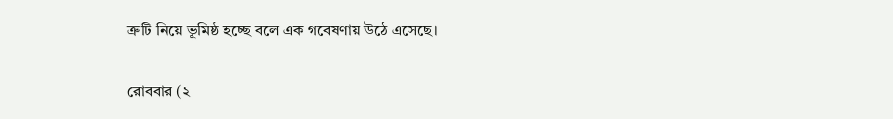ত্রুটি নিয়ে ভূমিষ্ঠ হচ্ছে বলে এক গবেষণায় উঠে এসেছে।

রোববার (২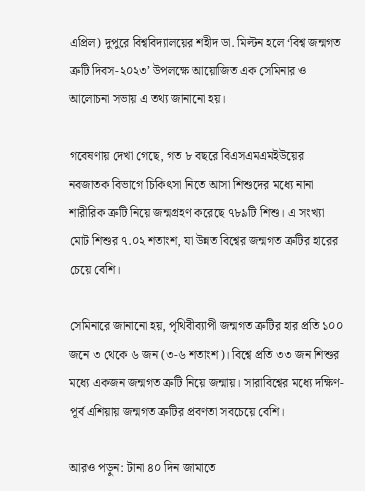এপ্রিল) দুপুরে বিশ্ববিদ্যালয়ের শহীদ ডা. মিল্টন হলে ‘বিশ্ব জন্মগত ত্রুটি দিবস-২০২৩’ উপলক্ষে আয়োজিত এক সেমিনার ও আলোচনা সভায় এ তথ্য জানানো হয়।

গবেষণায় দেখা গেছে, গত ৮ বছরে বিএসএমএমইউয়ের নবজাতক বিভাগে চিকিৎসা নিতে আসা শিশুদের মধ্যে নানা শারীরিক ত্রুটি নিয়ে জন্মগ্রহণ করেছে ৭৮৯টি শিশু। এ সংখ্যা মোট শিশুর ৭.০২ শতাংশ, যা উন্নত বিশ্বের জন্মগত ত্রুটির হারের চেয়ে বেশি।

সেমিনারে জানানো হয়, পৃথিবীব্যাপী জন্মগত ত্রুটির হার প্রতি ১০০ জনে ৩ থেকে ৬ জন (৩-৬ শতাংশ)। বিশ্বে প্রতি ৩৩ জন শিশুর মধ্যে একজন জন্মগত ত্রুটি নিয়ে জন্মায়। সারাবিশ্বের মধ্যে দক্ষিণ-পূর্ব এশিয়ায় জন্মগত ত্রুটির প্রবণতা সবচেয়ে বেশি।

আরও পড়ুন: টানা ৪০ দিন জামাতে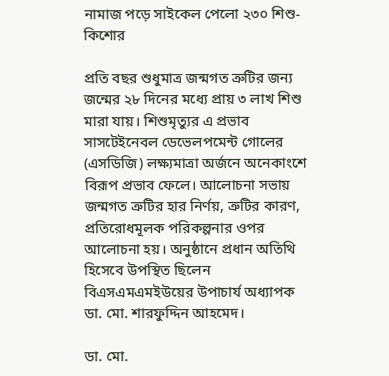নামাজ পড়ে সাইকেল পেলো ২৩০ শিশু-কিশোর

প্রতি বছর শুধুমাত্র জন্মগত ত্রুটির জন্য জন্মের ২৮ দিনের মধ্যে প্রায় ৩ লাখ শিশু মারা যায়। শিশুমৃত্যুর এ প্রভাব সাসটেইনেবল ডেভেলপমেন্ট গোলের (এসডিজি) লক্ষ্যমাত্রা অর্জনে অনেকাংশে বিরূপ প্রভাব ফেলে। আলোচনা সভায় জন্মগত ত্রুটির হার নির্ণয়, ত্রুটির কারণ, প্রতিরোধমূলক পরিকল্পনার ওপর আলোচনা হয়। অনুষ্ঠানে প্রধান অতিথি হিসেবে উপস্থিত ছিলেন বিএসএমএমইউয়ের উপাচার্য অধ্যাপক ডা. মো. শারফুদ্দিন আহমেদ।

ডা. মো.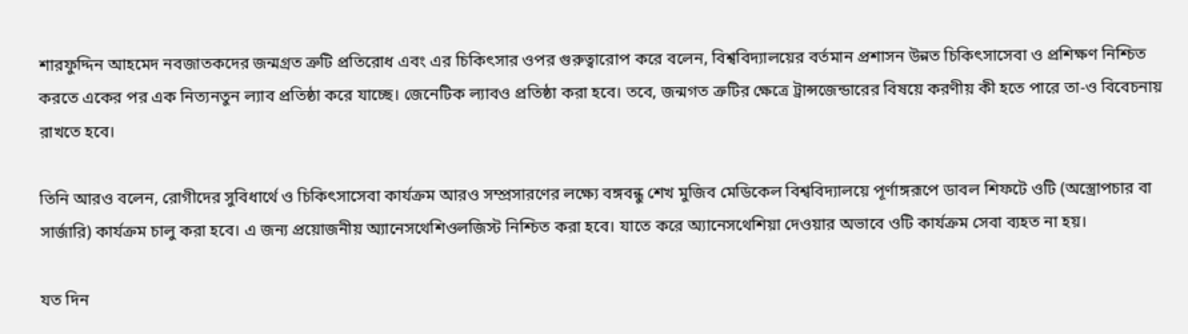শারফুদ্দিন আহমেদ নবজাতকদের জন্মগ্রত ত্রুটি প্রতিরোধ এবং এর চিকিৎসার ওপর গুরুত্বারোপ করে বলেন, বিশ্ববিদ্যালয়ের বর্তমান প্রশাসন উন্নত চিকিৎসাসেবা ও প্রশিক্ষণ নিশ্চিত করতে একের পর এক নিত্যনতুন ল্যাব প্রতিষ্ঠা করে যাচ্ছে। জেনেটিক ল্যাবও প্রতিষ্ঠা করা হবে। তবে, জন্মগত ত্রুটির ক্ষেত্রে ট্রান্সজেন্ডারের বিষয়ে করণীয় কী হতে পারে তা-ও বিবেচনায় রাখতে হবে।

তিনি আরও বলেন, রোগীদের সুবিধার্থে ও চিকিৎসাসেবা কার্যক্রম আরও সম্প্রসারণের লক্ষ্যে বঙ্গবন্ধু শেখ মুজিব মেডিকেল বিশ্ববিদ্যালয়ে পূর্ণাঙ্গরূপে ডাবল শিফটে ওটি (অস্ত্রোপচার বা সার্জারি) কার্যক্রম চালু করা হবে। এ জন্য প্রয়োজনীয় অ্যানেসথেশিওলজিস্ট নিশ্চিত করা হবে। যাতে করে অ্যানেসথেশিয়া দেওয়ার অভাবে ওটি কার্যক্রম সেবা ব্যহত না হয়।

যত দিন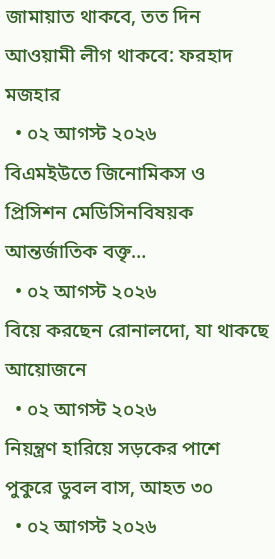জামায়াত থাকবে, তত দিন আওয়ামী লীগ থাকবে: ফরহাদ মজহার
  • ০২ আগস্ট ২০২৬
বিএমইউতে জিনোমিকস ও প্রিসিশন মেডিসিনবিষয়ক আন্তর্জাতিক বক্তৃ…
  • ০২ আগস্ট ২০২৬
বিয়ে করছেন রোনালদো, যা থাকছে আয়োজনে
  • ০২ আগস্ট ২০২৬
নিয়ন্ত্রণ হারিয়ে সড়কের পাশে পুকুরে ডুবল বাস, আহত ৩০
  • ০২ আগস্ট ২০২৬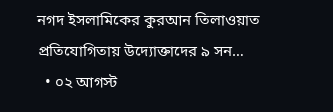নগদ ইসলামিকের কুরআন তিলাওয়াত প্রতিযোগিতায় উদ্যোক্তাদের ৯ সন…
  • ০২ আগস্ট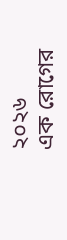২০২৬
এক রোগের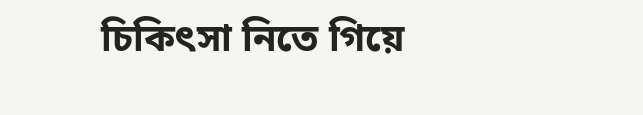চিকিৎসা নিতে গিয়ে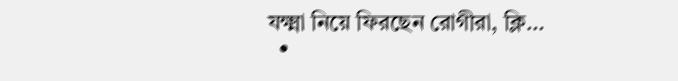যক্ষ্মা নিয়ে ফিরছেন রোগীরা, ক্লি…
  •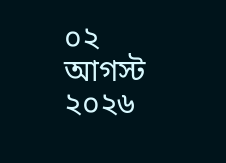০২ আগস্ট ২০২৬